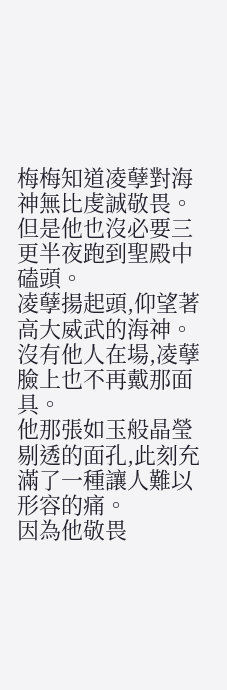梅梅知道凌孽對海神無比虔誠敬畏。
但是他也沒必要三更半夜跑到聖殿中磕頭。
凌孽揚起頭,仰望著高大威武的海神。
沒有他人在場,凌孽臉上也不再戴那面具。
他那張如玉般晶瑩剔透的面孔,此刻充滿了一種讓人難以形容的痛。
因為他敬畏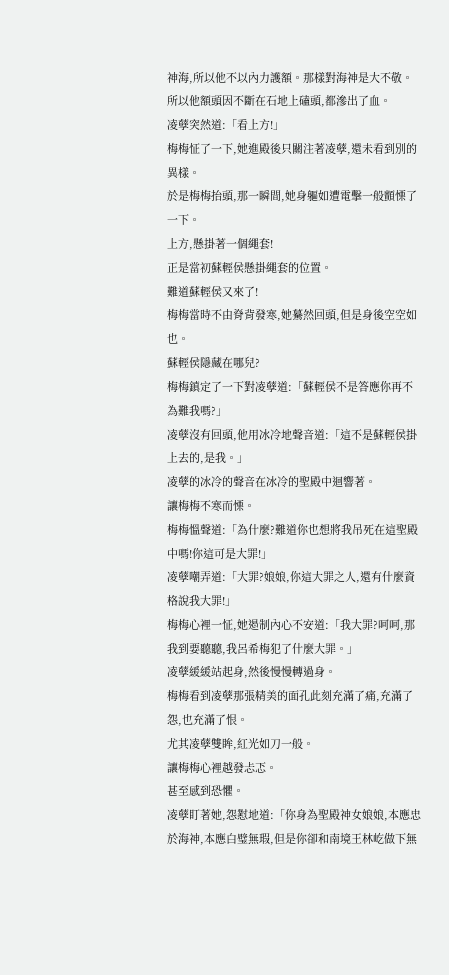神海,所以他不以內力護額。那樣對海神是大不敬。所以他額頭因不斷在石地上磕頭,都滲出了血。
凌孽突然道:「看上方!」
梅梅怔了一下,她進殿後只關注著凌孽,還未看到別的異樣。
於是梅梅抬頭,那一瞬間,她身軀如遭電擊一般顫慄了一下。
上方,懸掛著一個繩套!
正是當初蘇輕侯懸掛繩套的位置。
難道蘇輕侯又來了!
梅梅當時不由脊背發寒,她驀然回頭,但是身後空空如也。
蘇輕侯隱藏在哪兒?
梅梅鎮定了一下對凌孽道:「蘇輕侯不是答應你再不為難我嗎?」
凌孽沒有回頭,他用冰冷地聲音道:「這不是蘇輕侯掛上去的,是我。」
凌孽的冰冷的聲音在冰冷的聖殿中迴響著。
讓梅梅不寒而慄。
梅梅慍聲道:「為什麼?難道你也想將我吊死在這聖殿中嗎!你這可是大罪!」
凌孽嘲弄道:「大罪?娘娘,你這大罪之人,還有什麼資格說我大罪!」
梅梅心裡一怔,她遏制內心不安道:「我大罪?呵呵,那我到要聽聽,我呂希梅犯了什麼大罪。」
凌孽緩緩站起身,然後慢慢轉過身。
梅梅看到凌孽那張精美的面孔此刻充滿了痛,充滿了怨,也充滿了恨。
尤其凌孽雙眸,紅光如刀一般。
讓梅梅心裡越發忐忑。
甚至感到恐懼。
凌孽盯著她,怨懟地道:「你身為聖殿神女娘娘,本應忠於海神,本應白璧無瑕,但是你卻和南境王林屹做下無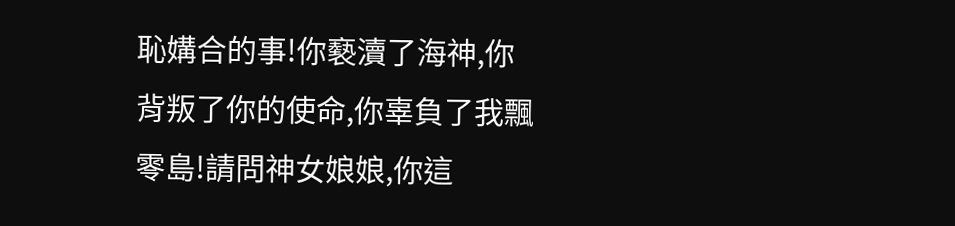恥媾合的事!你褻瀆了海神,你背叛了你的使命,你辜負了我飄零島!請問神女娘娘,你這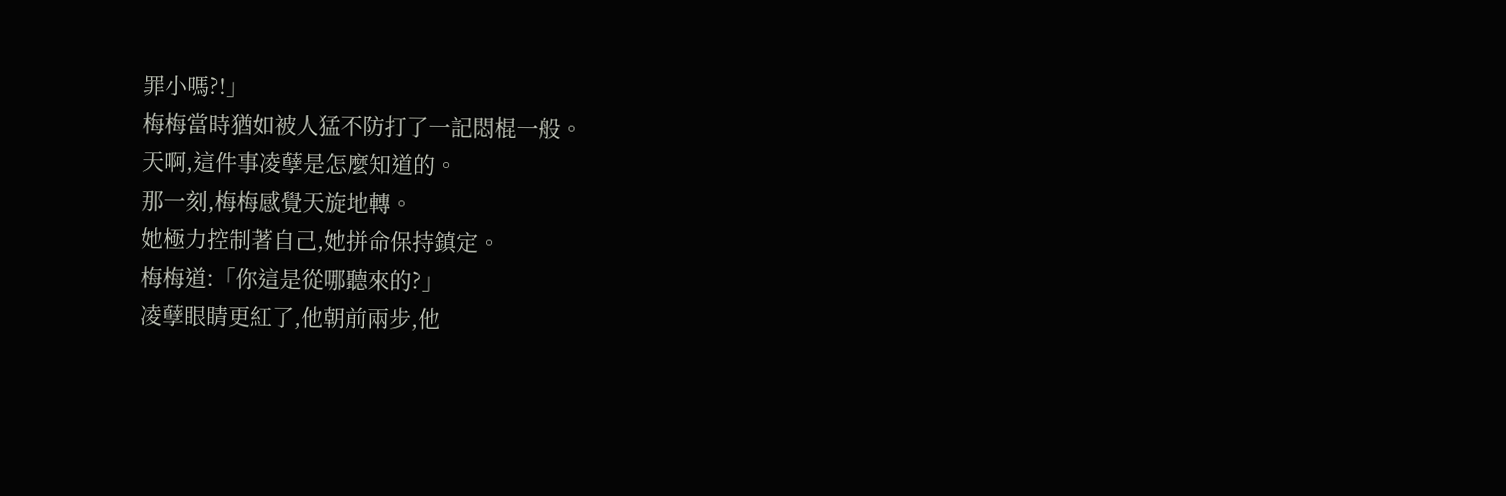罪小嗎?!」
梅梅當時猶如被人猛不防打了一記悶棍一般。
天啊,這件事凌孽是怎麼知道的。
那一刻,梅梅感覺天旋地轉。
她極力控制著自己,她拼命保持鎮定。
梅梅道:「你這是從哪聽來的?」
凌孽眼睛更紅了,他朝前兩步,他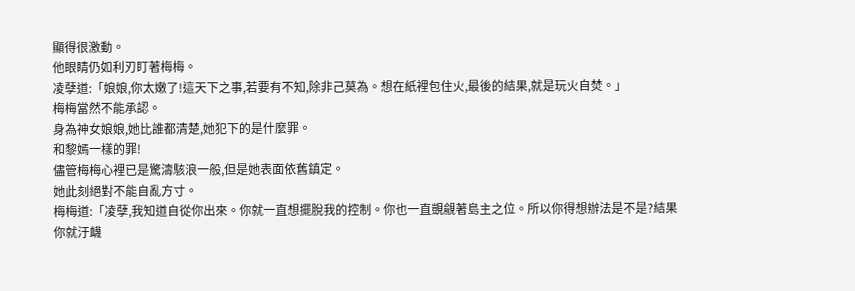顯得很激動。
他眼睛仍如利刃盯著梅梅。
凌孽道:「娘娘,你太嫩了!這天下之事,若要有不知,除非己莫為。想在紙裡包住火,最後的結果,就是玩火自焚。」
梅梅當然不能承認。
身為神女娘娘,她比誰都清楚,她犯下的是什麼罪。
和黎嫣一樣的罪!
儘管梅梅心裡已是驚濤駭浪一般,但是她表面依舊鎮定。
她此刻絕對不能自亂方寸。
梅梅道:「凌孽,我知道自從你出來。你就一直想擺脫我的控制。你也一直覬覦著島主之位。所以你得想辦法是不是?結果你就汙衊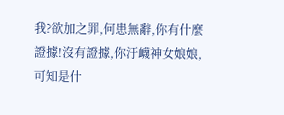我?欲加之罪,何患無辭,你有什麼證據!沒有證據,你汙衊神女娘娘,可知是什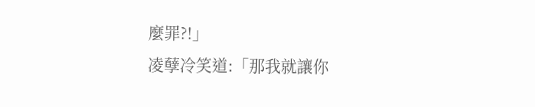麼罪?!」
凌孽冷笑道:「那我就讓你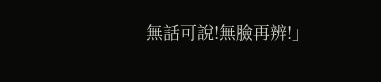無話可說!無臉再辨!」